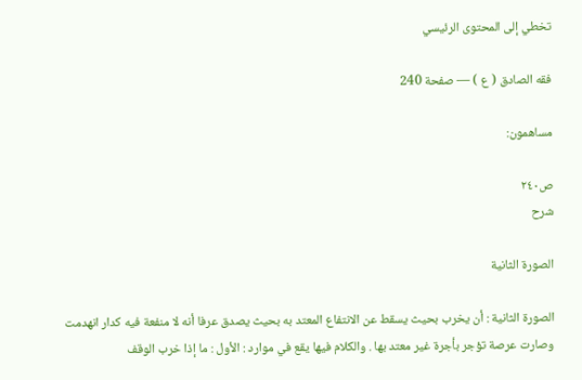تخطي إلى المحتوى الرئيسي

فقه الصادق ( ع ) — صفحة 240

مساهمون:

ص٢٤٠
شرح

الصورة الثانية

الصورة الثانية : أن يخرب بحيث يسقط عن الانتفاع المعتد به بحيث يصدق عرفا أنه لا منفعة فيه كدار انهدمت وصارت عرصة تؤجر بأجرة غير معتد بها . والكلام فيها يقع في موارد : الأول : ما إذا خرب الوقف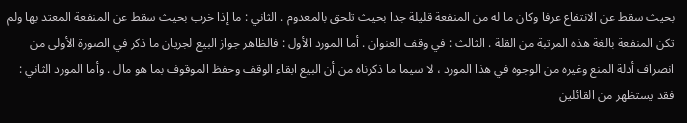بحيث سقط عن الانتفاع عرفا وكان ما له من المنفعة قليلة جدا بحيث تلحق بالمعدوم . الثاني : ما إذا خرب بحيث سقط عن المنفعة المعتد بها ولم تكن المنفعة بالغة هذه المرتبة من القلة . الثالث : في وقف العنوان . أما المورد الأول : فالظاهر جواز البيع لجريان ما ذكر في الصورة الأولى من انصراف أدلة المنع وغيره من الوجوه في هذا المورد ، لا سيما ما ذكرناه من أن البيع ابقاء الوقف وحفظ الموقوف بما هو مال . وأما المورد الثاني : فقد يستظهر من القائلين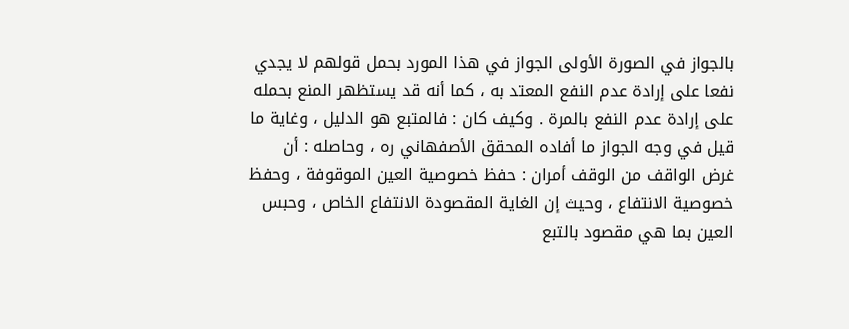بالجواز في الصورة الأولى الجواز في هذا المورد بحمل قولهم لا يجدي نفعا على إرادة عدم النفع المعتد به ، كما أنه قد يستظهر المنع بحمله على إرادة عدم النفع بالمرة . وكيف كان : فالمتبع هو الدليل ، وغاية ما قيل في وجه الجواز ما أفاده المحقق الأصفهاني ره ، وحاصله : أن غرض الواقف من الوقف أمران : حفظ خصوصية العين الموقوفة ، وحفظ خصوصية الانتفاع ، وحيث إن الغاية المقصودة الانتفاع الخاص ، وحبس العين بما هي مقصود بالتبع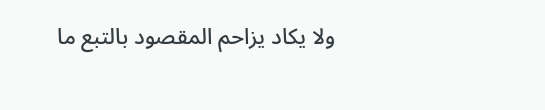ولا يكاد يزاحم المقصود بالتبع ما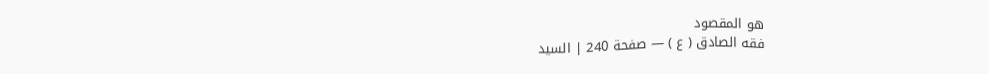هو المقصود
فقه الصادق ( ع ) — صفحة 240 | السيد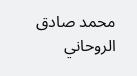محمد صادق الروحاني